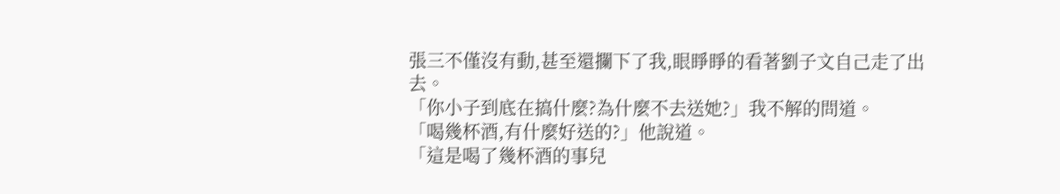張三不僅沒有動,甚至還攔下了我,眼睜睜的看著劉子文自己走了出去。
「你小子到底在搞什麼?為什麼不去送她?」我不解的問道。
「喝幾杯酒,有什麼好送的?」他說道。
「這是喝了幾杯酒的事兒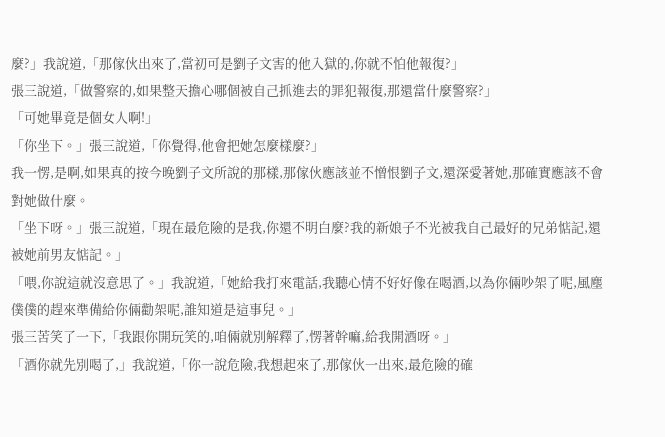麼?」我說道,「那傢伙出來了,當初可是劉子文害的他入獄的,你就不怕他報復?」
張三說道,「做警察的,如果整天擔心哪個被自己抓進去的罪犯報復,那還當什麼警察?」
「可她畢竟是個女人啊!」
「你坐下。」張三說道,「你覺得,他會把她怎麼樣麼?」
我一愣,是啊,如果真的按今晚劉子文所說的那樣,那傢伙應該並不憎恨劉子文,還深愛著她,那確實應該不會對她做什麼。
「坐下呀。」張三說道,「現在最危險的是我,你還不明白麼?我的新娘子不光被我自己最好的兄弟惦記,還被她前男友惦記。」
「喂,你說這就沒意思了。」我說道,「她給我打來電話,我聽心情不好好像在喝酒,以為你倆吵架了呢,風塵僕僕的趕來準備給你倆勸架呢,誰知道是這事兒。」
張三苦笑了一下,「我跟你開玩笑的,咱倆就別解釋了,愣著幹嘛,給我開酒呀。」
「酒你就先別喝了,」我說道,「你一說危險,我想起來了,那傢伙一出來,最危險的確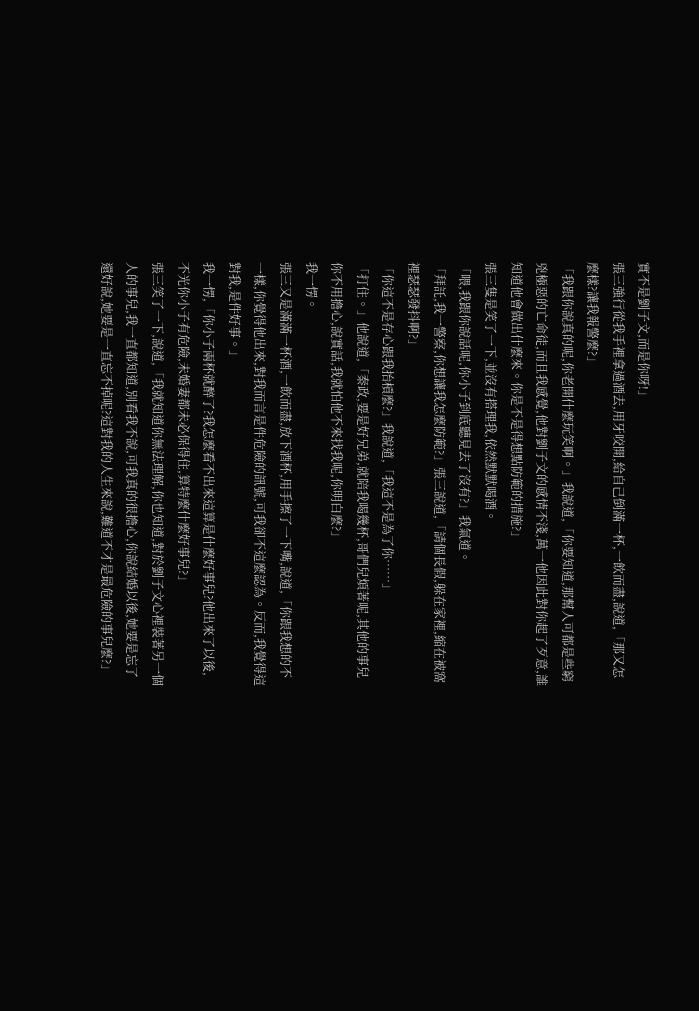實不是劉子文,而是你呀!」
張三強行從我手裡拿過酒去,用牙咬開,給自己倒滿一杯,一飲而盡,說道,「那又怎麼樣?讓我報警麼?」
「我跟你說真的呢,你老開什麼玩笑啊。」我說道,「你要知道,那幫人可都是些窮兇極惡的亡命徒,而且我感覺,他對劉子文的感情不淺,萬一他因此對你起了歹意,誰知道他會做出什麼來。你是不是得想點防範的措施?」
張三隻是笑了一下,並沒有搭理我,依然默默喝酒。
「喂,我跟你說話呢,你小子到底聽見去了沒有?」我氣道。
「拜託,我一警察,你想讓我怎麼防範?」張三說道,「請個長假,躲在家裡,縮在被窩裡瑟瑟發抖啊?」
「你這不是存心跟我抬槓麼?」我說道,「我這不是為了你……」
「打住。」他說道,「秦政,要是好兄弟,就陪我喝幾杯,哥們兒煩著呢,其他的事兒你不用擔心,說實話,我就怕他不來找我呢,你明白麼?」
我一愣。
張三又是滿滿一杯酒,一飲而盡,放下酒杯,用手擦了一下嘴,說道,「你跟我想的不一樣,你覺得他出來,對我而言是件危險的訊號,可我卻不這麼認為。反而,我覺得這對我,是件好事。」
我一愣,「你小子兩杯就醉了?我怎麼看不出來這算是什麼好事兒?他出來了以後,不光你小子有危險,未婚妻都未必保得住,算特麼什麼好事兒?」
張三笑了一下,說道,「我就知道你無法理解,你也知道,對於劉子文心裡裝著另一個人的事兒,我一直都知道,別看我不說,可我真的很擔心,你說結婚以後,她要是忘了還好說,她要是一直忘不掉呢?這對我的人生來說,難道不才是最危險的事兒麼?」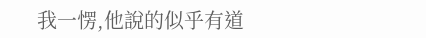我一愣,他說的似乎有道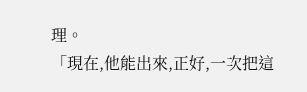理。
「現在,他能出來,正好,一次把這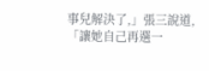事兒解決了,」張三說道,「讓她自己再選一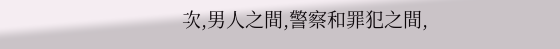次,男人之間,警察和罪犯之間,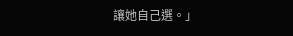讓她自己選。」